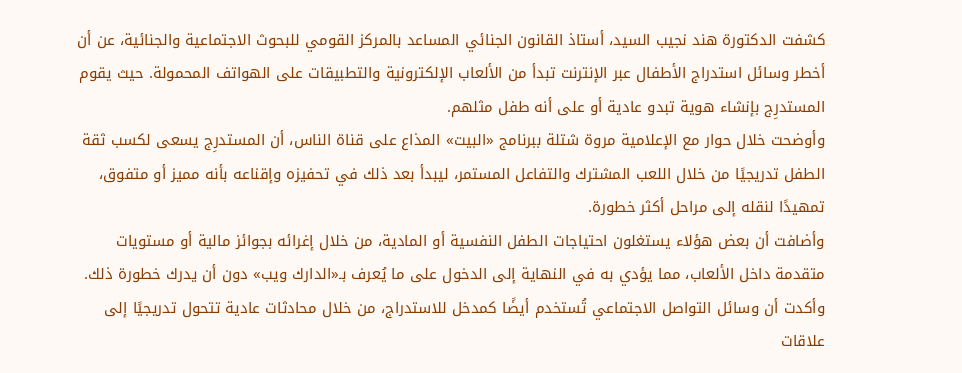كشفت الدكتورة هند نجيب السيد، أستاذ القانون الجنائي المساعد بالمركز القومي للبحوث الاجتماعية والجنائية، عن أن أخطر وسائل استدراج الأطفال عبر الإنترنت تبدأ من الألعاب الإلكترونية والتطبيقات على الهواتف المحمولة. حيث يقوم المستدرِج بإنشاء هوية تبدو عادية أو على أنه طفل مثلهم.
وأوضحت خلال حوار مع الإعلامية مروة شتلة ببرنامج «البيت» المذاع على قناة الناس، أن المستدرِج يسعى لكسب ثقة الطفل تدريجيًا من خلال اللعب المشترك والتفاعل المستمر، ليبدأ بعد ذلك في تحفيزه وإقناعه بأنه مميز أو متفوق، تمهيدًا لنقله إلى مراحل أكثر خطورة.
وأضافت أن بعض هؤلاء يستغلون احتياجات الطفل النفسية أو المادية، من خلال إغرائه بجوائز مالية أو مستويات متقدمة داخل الألعاب، مما يؤدي به في النهاية إلى الدخول على ما يُعرف بـ«الدارك ويب» دون أن يدرك خطورة ذلك.
وأكدت أن وسائل التواصل الاجتماعي تُستخدم أيضًا كمدخل للاستدراج، من خلال محادثات عادية تتحول تدريجيًا إلى علاقات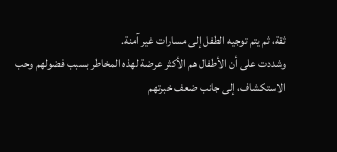ثقة، ثم يتم توجيه الطفل إلى مسارات غير آمنة.
وشددت على أن الأطفال هم الأكثر عرضة لهذه المخاطر بسبب فضولهم وحب الاستكشاف، إلى جانب ضعف خبرتهم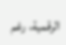الرقمية، رغم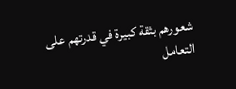شعورهم بثقة كبيرة في قدرتهم على التعامل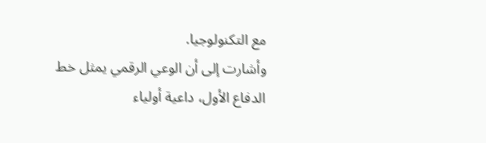مع التكنولوجيا.
وأشارت إلى أن الوعي الرقمي يمثل خط الدفاع الأول، داعية أولياء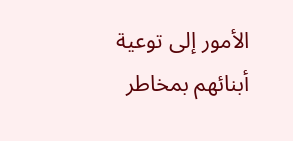الأمور إلى توعية أبنائهم بمخاطر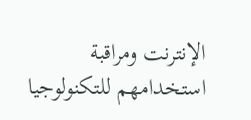الإنترنت ومراقبة استخدامهم للتكنولوجيا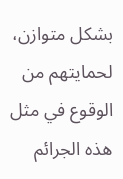بشكل متوازن، لحمايتهم من الوقوع في مثل هذه الجرائم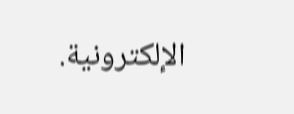الإلكترونية.